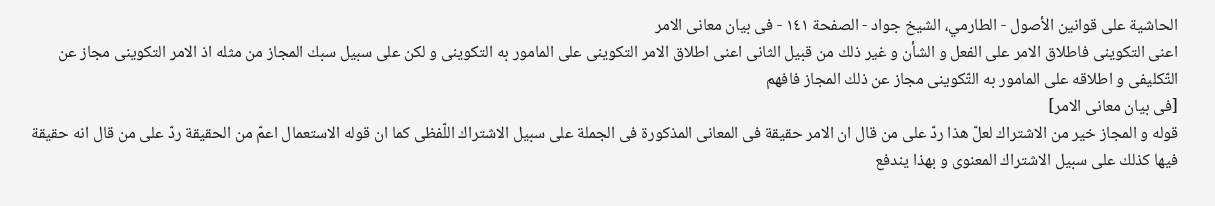الحاشية على قوانين الأصول - الطارمي، الشيخ جواد - الصفحة ١٤١ - فى بيان معانى الامر
اعنى التكوينى فاطلاق الامر على الفعل و الشأن و غير ذلك من قبيل الثانى اعنى اطلاق الامر التكوينى على المامور به التكوينى و لكن على سبيل سبك المجاز من مثله اذ الامر التكوينى مجاز عن التّكليفى و اطلاقه على المامور به التّكوينى مجاز عن ذلك المجاز فافهم
[فى بيان معانى الامر]
قوله و المجاز خير من الاشتراك لعلّ هذا ردّ على من قال ان الامر حقيقة فى المعانى المذكورة فى الجملة على سبيل الاشتراك اللّفظى كما ان قوله الاستعمال اعمّ من الحقيقة ردّ على من قال انه حقيقة فيها كذلك على سبيل الاشتراك المعنوى و بهذا يندفع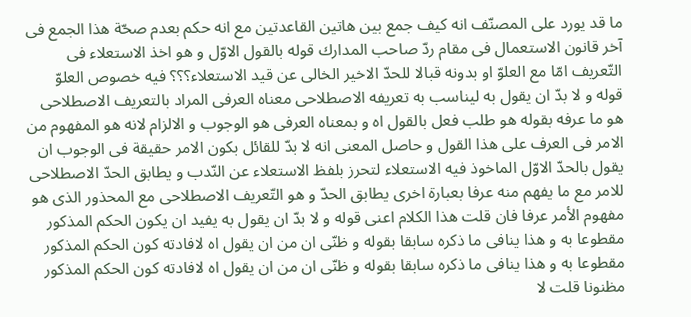ما قد يورد على المصنّف انه كيف جمع بين هاتين القاعدتين مع انه حكم بعدم صحّة هذا الجمع فى آخر قانون الاستعمال فى مقام ردّ صاحب المدارك قوله بالقول الاوّل و هو اخذ الاستعلاء فى التّعريف امّا مع العلوّ او بدونه قبالا للحدّ الاخير الخالى عن قيد الاستعلاء؟؟؟ فيه خصوص العلوّ قوله و لا بدّ ان يقول به ليناسب به تعريفه الاصطلاحى معناه العرفى المراد بالتعريف الاصطلاحى هو ما عرفه بقوله هو طلب فعل بالقول اه و بمعناه العرفى هو الوجوب و الالزام لانه هو المفهوم من الامر فى العرف على هذا القول و حاصل المعنى انه لا بدّ للقائل بكون الامر حقيقة فى الوجوب ان يقول بالحدّ الاوّل الماخوذ فيه الاستعلاء لتحرز بلفظ الاستعلاء عن النّدب و يطابق الحدّ الاصطلاحى للامر مع ما يفهم منه عرفا بعبارة اخرى يطابق الحدّ و هو التّعريف الاصطلاحى مع المحذور الذى هو مفهوم الأمر عرفا فان قلت هذا الكلام اعنى قوله و لا بدّ ان يقول به يفيد ان يكون الحكم المذكور مقطوعا به و هذا ينافى ما ذكره سابقا بقوله و ظنّى ان من ان يقول اه لافادته كون الحكم المذكور مقطوعا به و هذا ينافى ما ذكره سابقا بقوله و ظنّى ان من ان يقول اه لافادته كون الحكم المذكور مظنونا قلت لا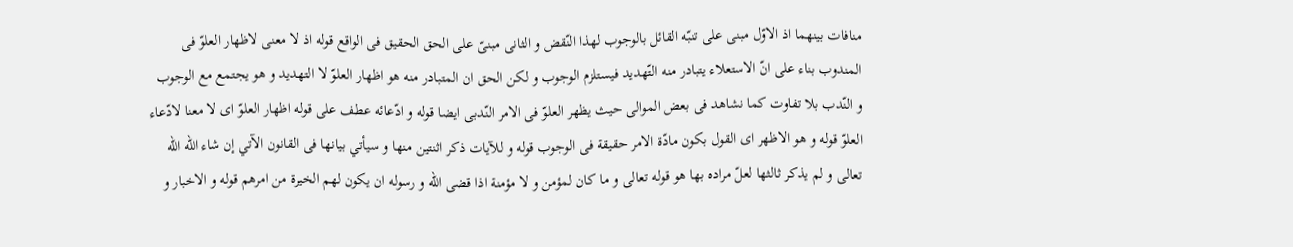منافات بينهما اذ الاوّل مبنى على تنبّه القائل بالوجوب لهذا النّقض و الثانى مبنىّ على الحق الحقيق فى الواقع قوله اذ لا معنى لاظهار العلوّ فى المندوب بناء على انّ الاستعلاء يتبادر منه التّهديد فيستلزم الوجوب و لكن الحق ان المتبادر منه هو اظهار العلوّ لا التهديد و هو يجتمع مع الوجوب و النّدب بلا تفاوت كما نشاهد فى بعض الموالى حيث يظهر العلوّ فى الامر النّدبى ايضا قوله و ادّعائه عطف على قوله اظهار العلوّ اى لا معنا لادّعاء العلوّ قوله و هو الاظهر اى القول بكون مادّة الامر حقيقة فى الوجوب قوله و للآيات ذكر اثنتين منها و سيأتي بيانها فى القانون الآتي إن شاء الله اللّه تعالى و لم يذكر ثالثها لعلّ مراده بها هو قوله تعالى و ما كان لمؤمن و لا مؤمنة اذا قضى اللّه و رسوله ان يكون لهم الخيرة من امرهم قوله و الاخبار و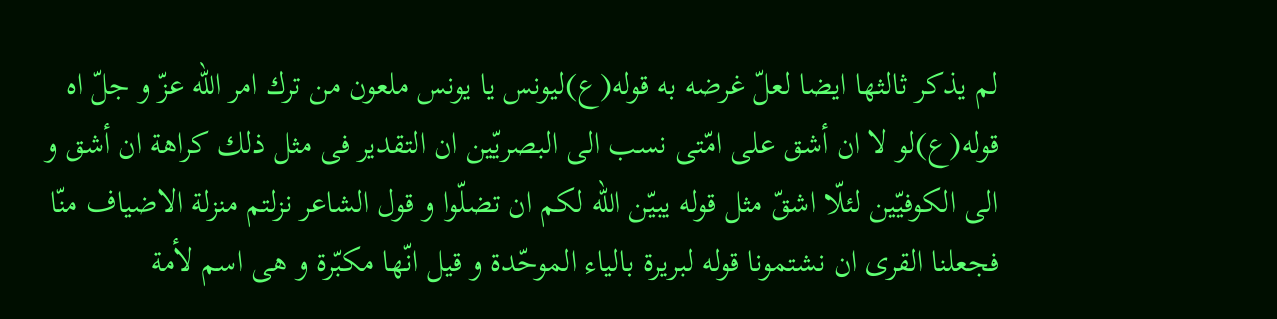لم يذكر ثالثها ايضا لعلّ غرضه به قوله(ع)ليونس يا يونس ملعون من ترك امر اللّه عزّ و جلّ اه قوله(ع)لو لا ان أشق على امّتى نسب الى البصريّين ان التقدير فى مثل ذلك كراهة ان أشق و الى الكوفيّين لئلّا اشقّ مثل قوله يبيّن اللّه لكم ان تضلّوا و قول الشاعر نزلتم منزلة الاضياف منّا فجعلنا القرى ان نشتمونا قوله لبريرة بالياء الموحّدة و قيل انّها مكبّرة و هى اسم لأمة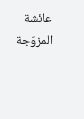عائشة المزوّجة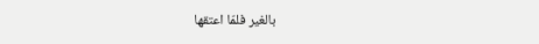بالغير فلمّا اعتقها